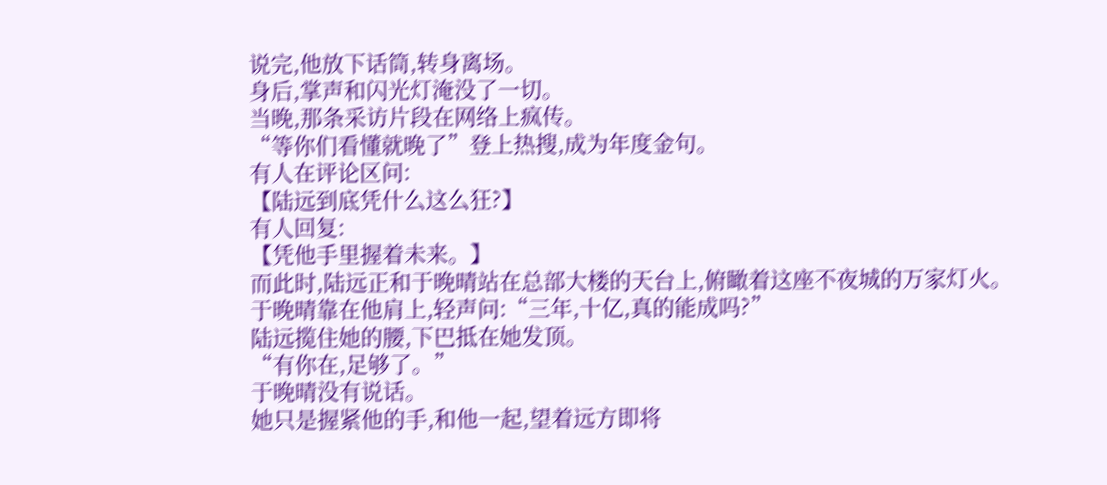说完,他放下话筒,转身离场。
身后,掌声和闪光灯淹没了一切。
当晚,那条采访片段在网络上疯传。
“等你们看懂就晚了”登上热搜,成为年度金句。
有人在评论区问:
【陆远到底凭什么这么狂?】
有人回复:
【凭他手里握着未来。】
而此时,陆远正和于晚晴站在总部大楼的天台上,俯瞰着这座不夜城的万家灯火。
于晚晴靠在他肩上,轻声问:“三年,十亿,真的能成吗?”
陆远揽住她的腰,下巴抵在她发顶。
“有你在,足够了。”
于晚晴没有说话。
她只是握紧他的手,和他一起,望着远方即将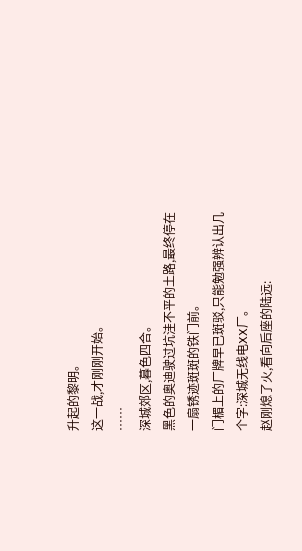升起的黎明。
这一战,才刚刚开始。
……
深城郊区,暮色四合。
黑色的奥迪驶过坑洼不平的土路,最终停在一扇锈迹斑斑的铁门前。
门楣上的厂牌早已斑驳,只能勉强辨认出几个字:深城无线电XX厂。
赵刚熄了火,看向后座的陆远: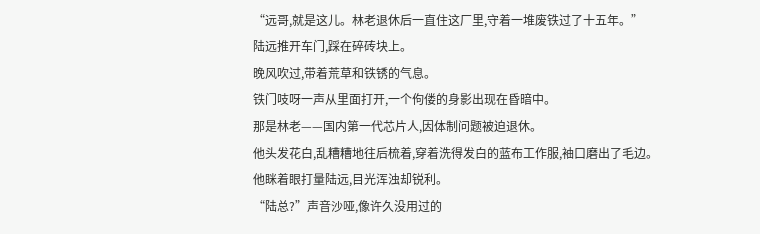“远哥,就是这儿。林老退休后一直住这厂里,守着一堆废铁过了十五年。”
陆远推开车门,踩在碎砖块上。
晚风吹过,带着荒草和铁锈的气息。
铁门吱呀一声从里面打开,一个佝偻的身影出现在昏暗中。
那是林老——国内第一代芯片人,因体制问题被迫退休。
他头发花白,乱糟糟地往后梳着,穿着洗得发白的蓝布工作服,袖口磨出了毛边。
他眯着眼打量陆远,目光浑浊却锐利。
“陆总?”声音沙哑,像许久没用过的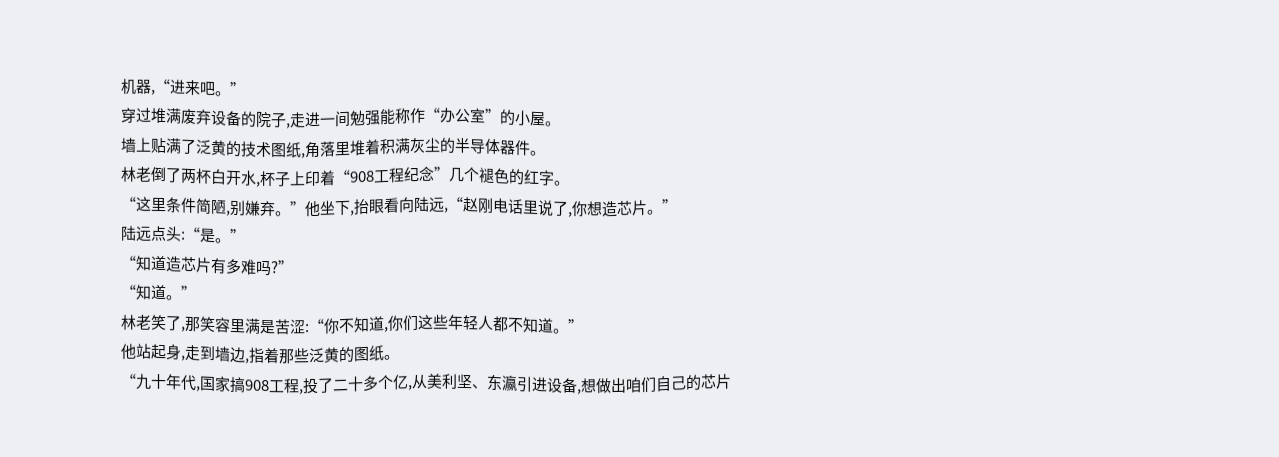机器,“进来吧。”
穿过堆满废弃设备的院子,走进一间勉强能称作“办公室”的小屋。
墙上贴满了泛黄的技术图纸,角落里堆着积满灰尘的半导体器件。
林老倒了两杯白开水,杯子上印着“908工程纪念”几个褪色的红字。
“这里条件简陋,别嫌弃。”他坐下,抬眼看向陆远,“赵刚电话里说了,你想造芯片。”
陆远点头:“是。”
“知道造芯片有多难吗?”
“知道。”
林老笑了,那笑容里满是苦涩:“你不知道,你们这些年轻人都不知道。”
他站起身,走到墙边,指着那些泛黄的图纸。
“九十年代,国家搞908工程,投了二十多个亿,从美利坚、东瀛引进设备,想做出咱们自己的芯片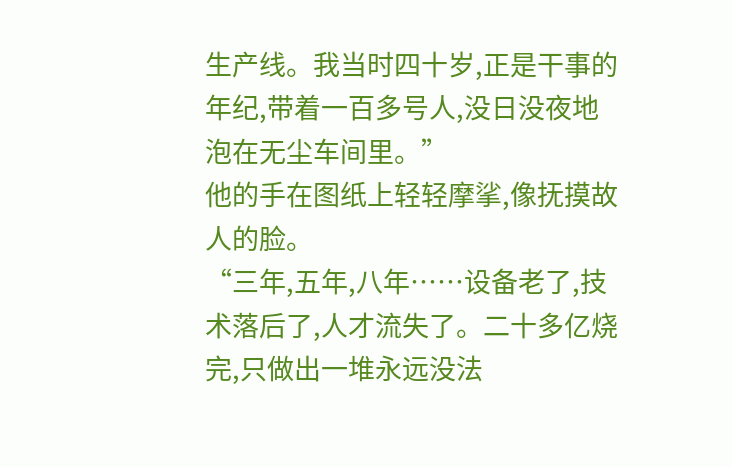生产线。我当时四十岁,正是干事的年纪,带着一百多号人,没日没夜地泡在无尘车间里。”
他的手在图纸上轻轻摩挲,像抚摸故人的脸。
“三年,五年,八年……设备老了,技术落后了,人才流失了。二十多亿烧完,只做出一堆永远没法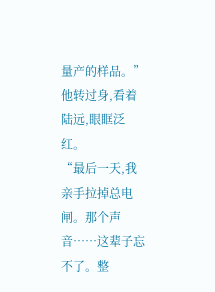量产的样品。”
他转过身,看着陆远,眼眶泛红。
“最后一天,我亲手拉掉总电闸。那个声音……这辈子忘不了。整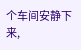个车间安静下来,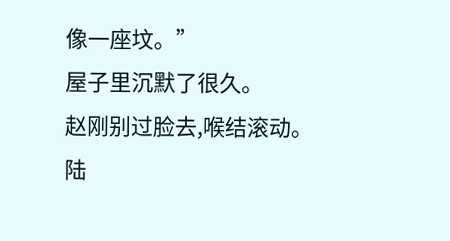像一座坟。”
屋子里沉默了很久。
赵刚别过脸去,喉结滚动。
陆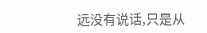远没有说话,只是从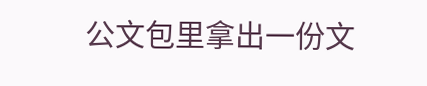公文包里拿出一份文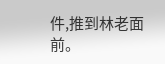件,推到林老面前。